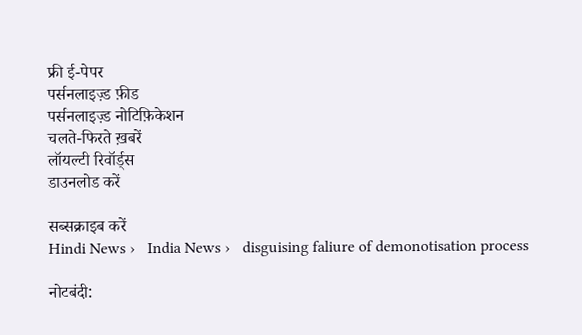फ्री ई-पेपर
पर्सनलाइज़्ड फ़ीड
पर्सनलाइज़्ड नोटिफ़िकेशन
चलते-फिरते ख़बरें
लॉयल्टी रिवॉर्ड्स
डाउनलोड करें

सब्सक्राइब करें
Hindi News ›   India News ›   disguising faliure of demonotisation process

नोटबंदी: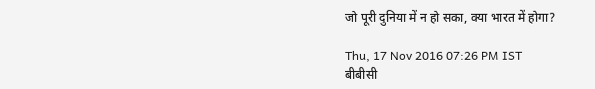जो पूरी दुनिया में न हो सका, क्या भारत में होगा?

Thu, 17 Nov 2016 07:26 PM IST
बीबीसी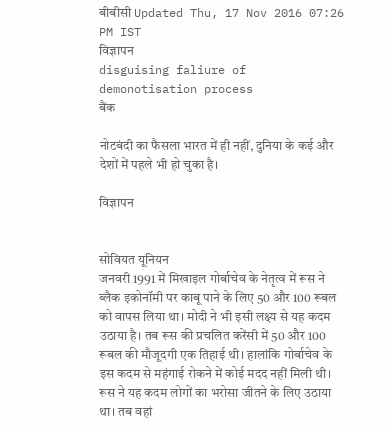बीबीसी Updated Thu, 17 Nov 2016 07:26 PM IST
विज्ञापन
disguising faliure of demonotisation process
बैंक

नोटबंदी का फैसला भारत में ही नहीं, दुनिया के कई और देशों में पहले भी हो चुका है।

विज्ञापन


सोवियत यूनियन
जनवरी 1991 में मिखाइल गोर्बाचेव के नेतृत्व में रूस ने ब्लैक इकोनॉमी पर काबू पाने के लिए 50 और 100 रूबल को वापस लिया था। मोदी ने भी इसी लक्ष्य से यह कदम उठाया है। तब रूस की प्रचलित करेंसी में 50 और 100 रूबल की मौजूदगी एक तिहाई थी। हालांकि गोर्बाचेव के इस कदम से महंगाई रोकने में कोई मदद नहीं मिली थी। रूस ने यह कदम लोगों का भरोसा जीतने के लिए उठाया था। तब वहां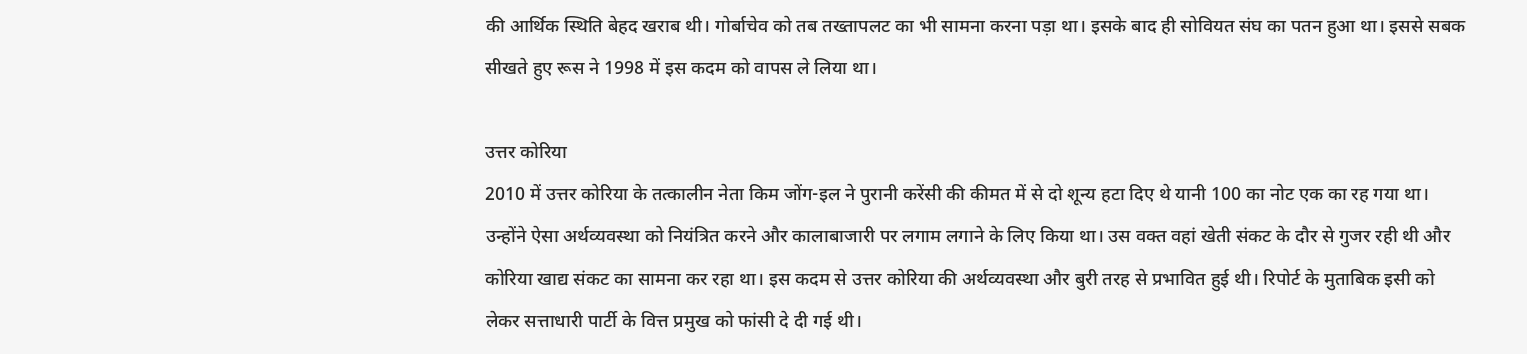की आर्थिक स्थिति बेहद खराब थी। गोर्बाचेव को तब तख्तापलट का भी सामना करना पड़ा था। इसके बाद ही सोवियत संघ का पतन हुआ था। इससे सबक सीखते हुए रूस ने 1998 में इस कदम को वापस ले लिया था।

उत्तर कोरिया
2010 में उत्तर कोरिया के तत्कालीन नेता किम जोंग-इल ने पुरानी करेंसी की कीमत में से दो शून्य हटा दिए थे यानी 100 का नोट एक का रह गया था। उन्होंने ऐसा अर्थव्यवस्था को नियंत्रित करने और कालाबाजारी पर लगाम लगाने के लिए किया था। उस वक्त वहां खेती संकट के दौर से गुजर रही थी और कोरिया खाद्य संकट का सामना कर रहा था। इस कदम से उत्तर कोरिया की अर्थव्यवस्था और बुरी तरह से प्रभावित हुई थी। रिपोर्ट के मुताबिक इसी को लेकर सत्ताधारी पार्टी के वित्त प्रमुख को फांसी दे दी गई थी।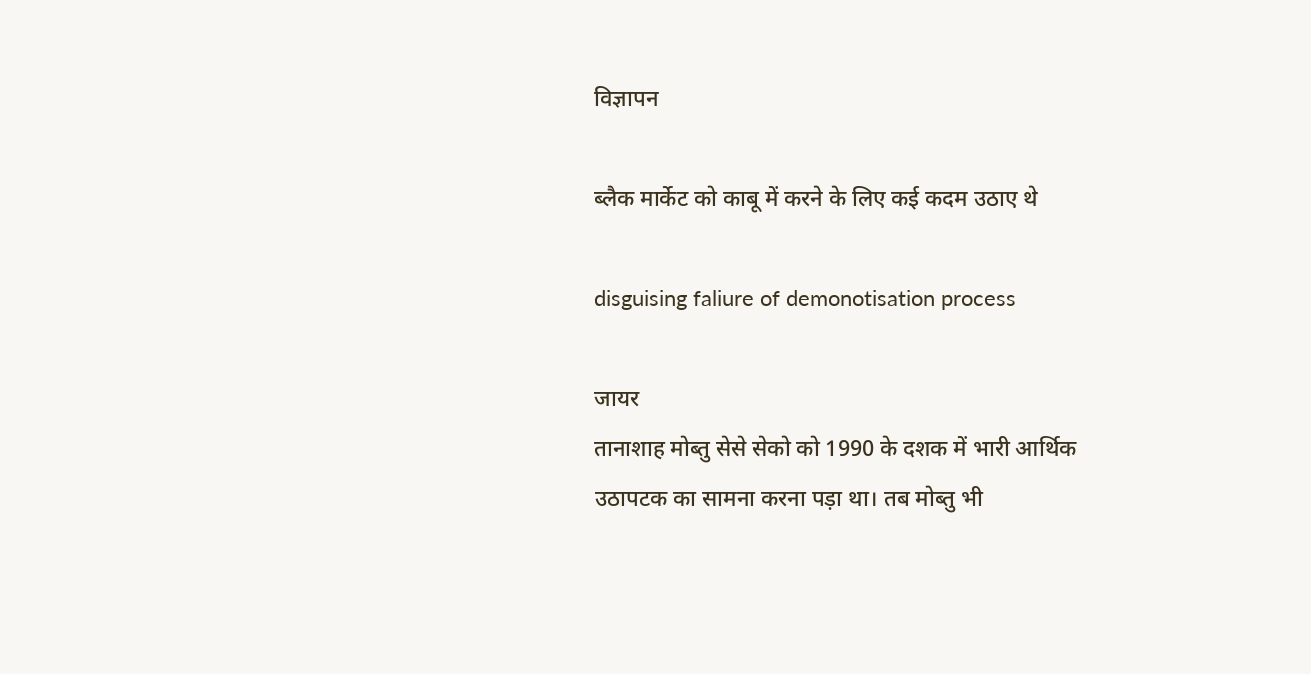विज्ञापन

ब्लैक मार्केट को काबू में करने के लिए कई कदम उठाए थे

disguising faliure of demonotisation process

जायर
तानाशाह मोब्तु सेसे सेको को 1990 के दशक में भारी आर्थिक उठापटक का सामना करना पड़ा था। तब मोब्तु भी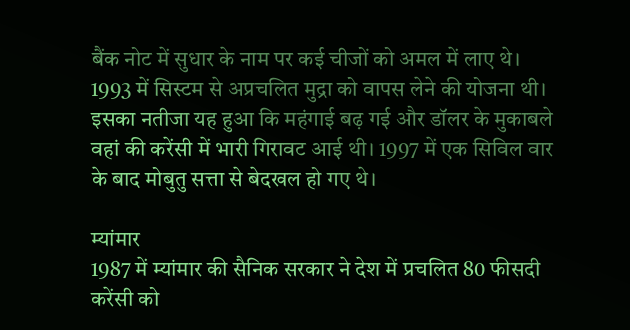बैंक नोट में सुधार के नाम पर कई चीजों को अमल में लाए थे। 1993 में सिस्टम से अप्रचलित मुद्रा को वापस लेने की योजना थी। इसका नतीजा यह हुआ कि महंगाई बढ़ गई और डॉलर के मुकाबले वहां की करेंसी में भारी गिरावट आई थी। 1997 में एक सिविल वार के बाद मोबुतु सत्ता से बेदखल हो गए थे।

म्यांमार
1987 में म्यांमार की सैनिक सरकार ने देश में प्रचलित 80 फीसदी करेंसी को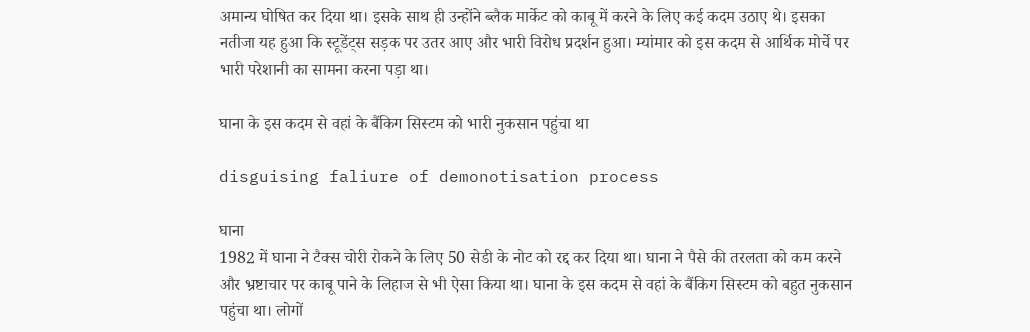अमान्य घोषित कर दिया था। इसके साथ ही उन्होंने ब्लैक मार्केट को काबू में करने के लिए कई कदम उठाए थे। इसका नतीजा यह हुआ कि स्टूडेंट्स सड़क पर उतर आए और भारी विरोध प्रदर्शन हुआ। म्यांमार को इस कदम से आर्थिक मोर्चे पर भारी परेशानी का सामना करना पड़ा था।

घाना के इस कदम से वहां के बैंकिग सिस्टम को भारी नुकसान पहुंचा था

disguising faliure of demonotisation process

घाना
1982 में घाना ने टैक्स चोरी रोकने के लिए 50 सेडी के नोट को रद्द कर दिया था। घाना ने पैसे की तरलता को कम करने और भ्रष्टाचार पर काबू पाने के लिहाज से भी ऐसा किया था। घाना के इस कदम से वहां के बैंकिग सिस्टम को बहुत नुकसान पहुंचा था। लोगों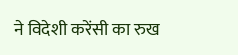ने विदेशी करेंसी का रुख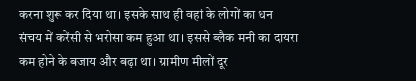करना शुरू कर दिया था। इसके साथ ही वहां के लोगों का धन संचय में करेंसी से भरोसा कम हुआ था। इससे ब्लैक मनी का दायरा कम होने के बजाय और बढ़ा था। ग्रामीण मीलों दूर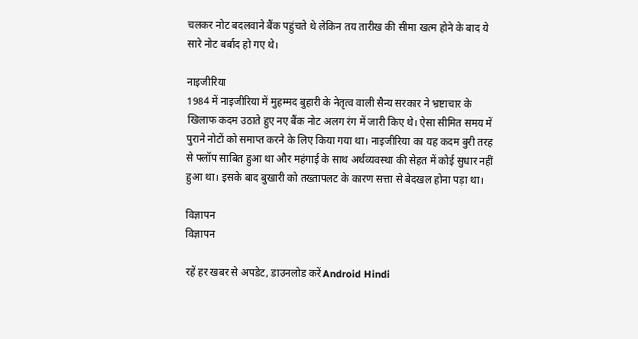चलकर नोट बदलवाने बैंक पहुंचते थे लेकिन तय तारीख की सीमा खत्म होने के बाद ये सारे नोट बर्बाद हो गए थे।

नाइजीरिया
1984 में नाइजीरिया में मुहम्मद बुहारी के नेतृत्व वाली सैन्य सरकार ने भ्रष्टाचार के खिलाफ कदम उठाते हुए नए बैंक नोट अलग रंग में जारी किए थे। ऐसा सीमित समय में पुराने नोटों को समाप्त करने के लिए किया गया था। नाइजीरिया का यह कदम बुरी तरह से फ्लॉप साबित हुआ था और महंगाई के साथ अर्थव्यवस्था की सेहत में कोई सुधार नहीं हुआ था। इसके बाद बुखारी को तख्तापलट के कारण सत्ता से बेदखल होना पड़ा था।

विज्ञापन
विज्ञापन

रहें हर खबर से अपडेट, डाउनलोड करें Android Hindi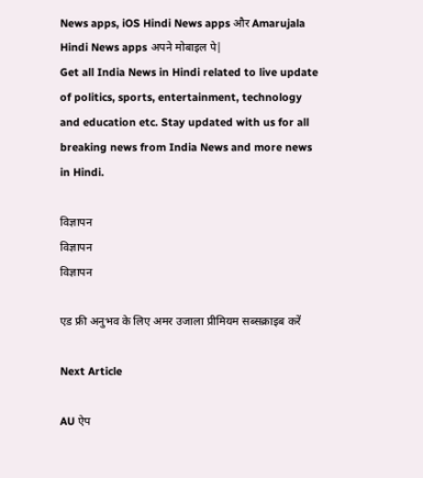News apps, iOS Hindi News apps और Amarujala Hindi News apps अपने मोबाइल पे|
Get all India News in Hindi related to live update of politics, sports, entertainment, technology and education etc. Stay updated with us for all breaking news from India News and more news in Hindi.

विज्ञापन
विज्ञापन
विज्ञापन

एड फ्री अनुभव के लिए अमर उजाला प्रीमियम सब्सक्राइब करें

Next Article

AU ऐप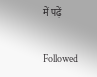में पढ़ें

Followed